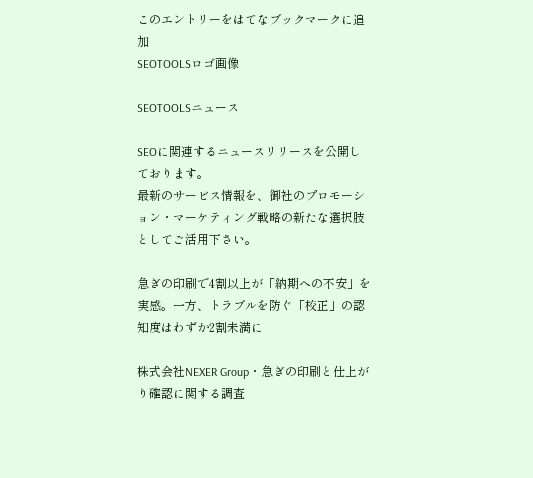このエントリーをはてなブックマークに追加
SEOTOOLSロゴ画像

SEOTOOLSニュース

SEOに関連するニュースリリースを公開しております。
最新のサービス情報を、御社のプロモーション・マーケティング戦略の新たな選択肢としてご活用下さい。

急ぎの印刷で4割以上が「納期への不安」を実感。一方、トラブルを防ぐ「校正」の認知度はわずか2割未満に

株式会社NEXER Group・急ぎの印刷と仕上がり確認に関する調査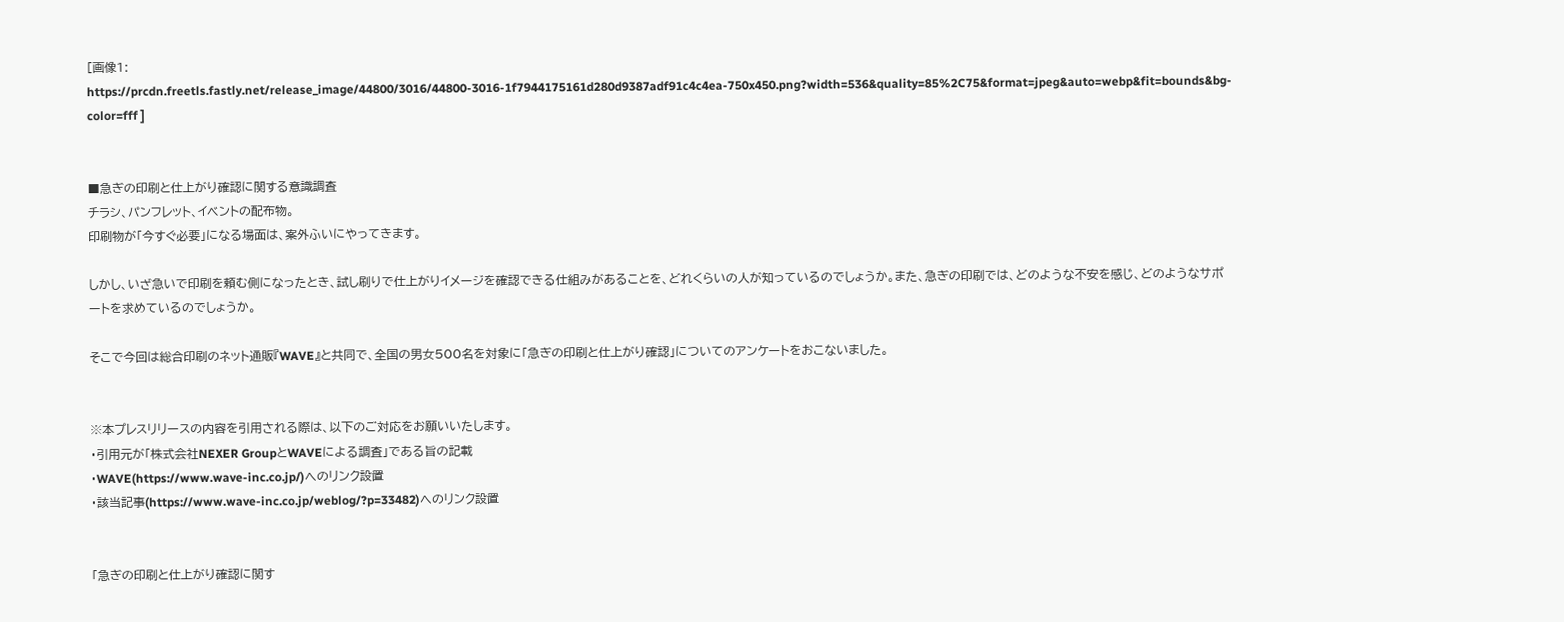[画像1: https://prcdn.freetls.fastly.net/release_image/44800/3016/44800-3016-1f7944175161d280d9387adf91c4c4ea-750x450.png?width=536&quality=85%2C75&format=jpeg&auto=webp&fit=bounds&bg-color=fff ]


■急ぎの印刷と仕上がり確認に関する意識調査
チラシ、パンフレット、イベントの配布物。
印刷物が「今すぐ必要」になる場面は、案外ふいにやってきます。

しかし、いざ急いで印刷を頼む側になったとき、試し刷りで仕上がりイメージを確認できる仕組みがあることを、どれくらいの人が知っているのでしょうか。また、急ぎの印刷では、どのような不安を感じ、どのようなサポートを求めているのでしょうか。

そこで今回は総合印刷のネット通販『WAVE』と共同で、全国の男女500名を対象に「急ぎの印刷と仕上がり確認」についてのアンケートをおこないました。


※本プレスリリースの内容を引用される際は、以下のご対応をお願いいたします。
・引用元が「株式会社NEXER GroupとWAVEによる調査」である旨の記載
・WAVE(https://www.wave-inc.co.jp/)へのリンク設置
・該当記事(https://www.wave-inc.co.jp/weblog/?p=33482)へのリンク設置


「急ぎの印刷と仕上がり確認に関す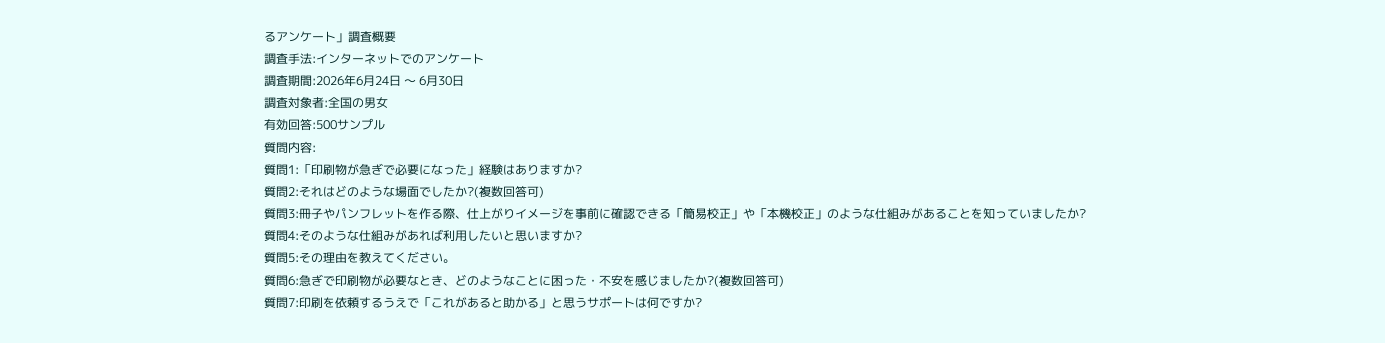るアンケート」調査概要
調査手法:インターネットでのアンケート
調査期間:2026年6月24日 〜 6月30日
調査対象者:全国の男女
有効回答:500サンプル
質問内容:
質問1:「印刷物が急ぎで必要になった」経験はありますか?
質問2:それはどのような場面でしたか?(複数回答可)
質問3:冊子やパンフレットを作る際、仕上がりイメージを事前に確認できる「簡易校正」や「本機校正」のような仕組みがあることを知っていましたか?
質問4:そのような仕組みがあれば利用したいと思いますか?
質問5:その理由を教えてください。
質問6:急ぎで印刷物が必要なとき、どのようなことに困った・不安を感じましたか?(複数回答可)
質問7:印刷を依頼するうえで「これがあると助かる」と思うサポートは何ですか?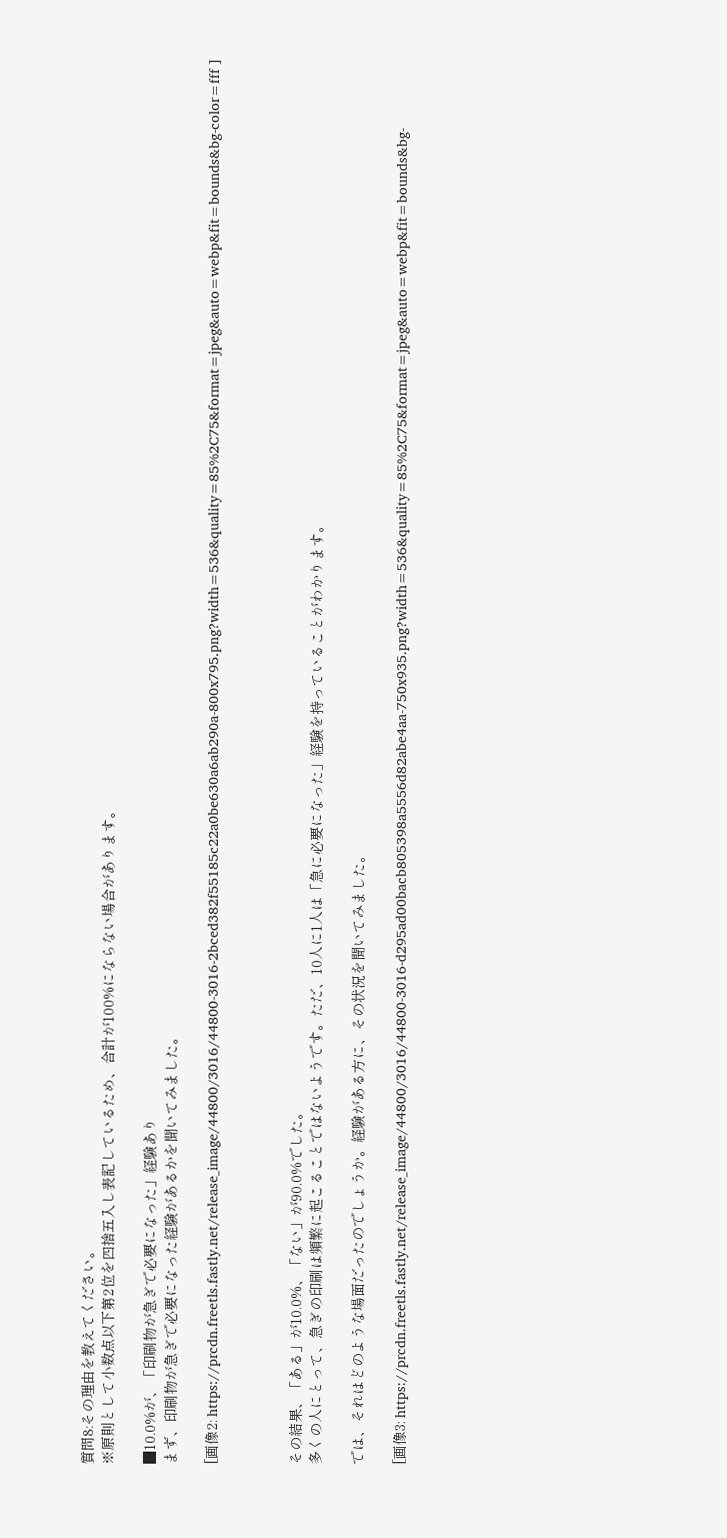質問8:その理由を教えてください。
※原則として小数点以下第2位を四捨五入し表記しているため、合計が100%にならない場合があります。

■10.0%が、「印刷物が急ぎで必要になった」経験あり
まず、印刷物が急ぎで必要になった経験があるかを聞いてみました。

[画像2: https://prcdn.freetls.fastly.net/release_image/44800/3016/44800-3016-2bced382f55185c22a0be630a6ab290a-800x795.png?width=536&quality=85%2C75&format=jpeg&auto=webp&fit=bounds&bg-color=fff ]



その結果、「ある」が10.0%、「ない」が90.0%でした。
多くの人にとって、急ぎの印刷は頻繁に起こることではないようです。ただ、10人に1人は「急に必要になった」経験を持っていることがわかります。

では、それはどのような場面だったのでしょうか。経験がある方に、その状況を聞いてみました。

[画像3: https://prcdn.freetls.fastly.net/release_image/44800/3016/44800-3016-d295ad00bacb805398a5556d82abe4aa-750x935.png?width=536&quality=85%2C75&format=jpeg&auto=webp&fit=bounds&bg-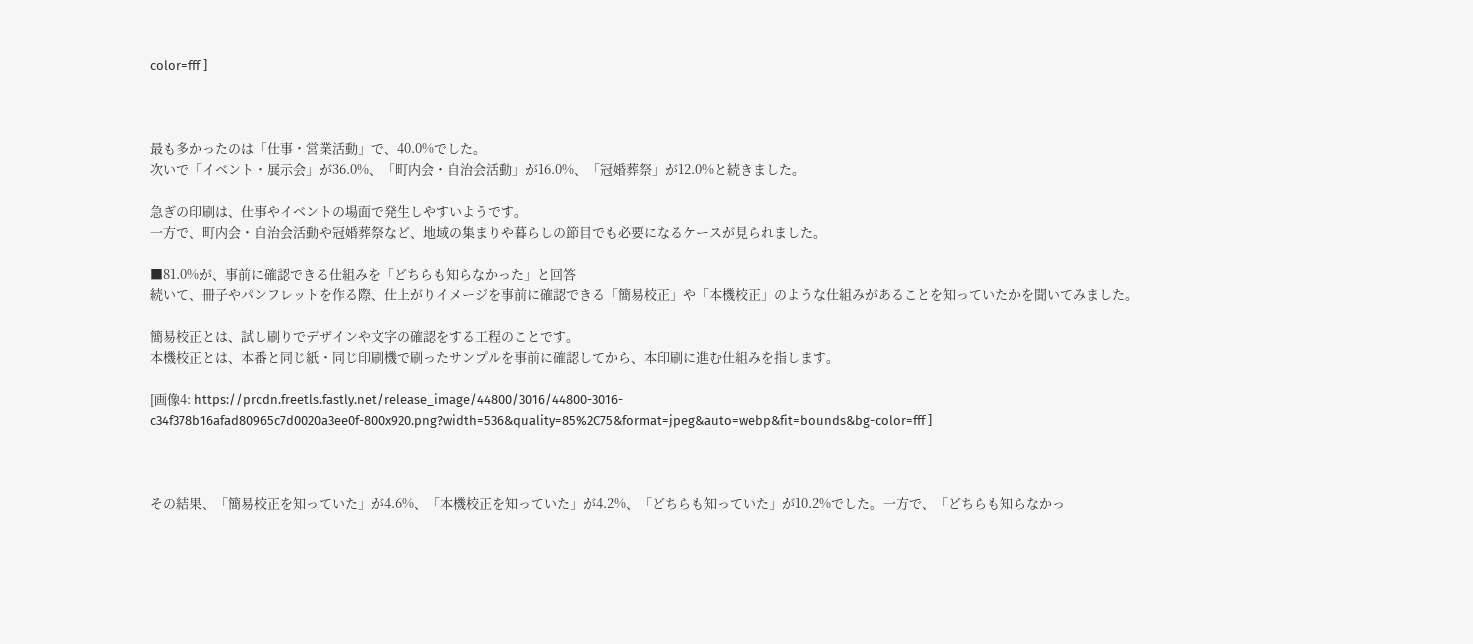color=fff ]



最も多かったのは「仕事・営業活動」で、40.0%でした。
次いで「イベント・展示会」が36.0%、「町内会・自治会活動」が16.0%、「冠婚葬祭」が12.0%と続きました。

急ぎの印刷は、仕事やイベントの場面で発生しやすいようです。
一方で、町内会・自治会活動や冠婚葬祭など、地域の集まりや暮らしの節目でも必要になるケースが見られました。

■81.0%が、事前に確認できる仕組みを「どちらも知らなかった」と回答
続いて、冊子やパンフレットを作る際、仕上がりイメージを事前に確認できる「簡易校正」や「本機校正」のような仕組みがあることを知っていたかを聞いてみました。

簡易校正とは、試し刷りでデザインや文字の確認をする工程のことです。
本機校正とは、本番と同じ紙・同じ印刷機で刷ったサンプルを事前に確認してから、本印刷に進む仕組みを指します。

[画像4: https://prcdn.freetls.fastly.net/release_image/44800/3016/44800-3016-c34f378b16afad80965c7d0020a3ee0f-800x920.png?width=536&quality=85%2C75&format=jpeg&auto=webp&fit=bounds&bg-color=fff ]



その結果、「簡易校正を知っていた」が4.6%、「本機校正を知っていた」が4.2%、「どちらも知っていた」が10.2%でした。一方で、「どちらも知らなかっ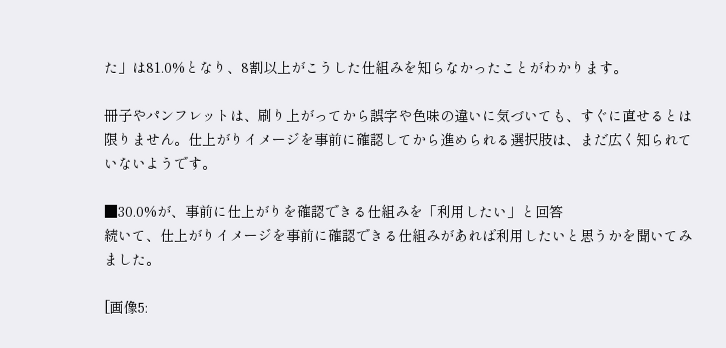た」は81.0%となり、8割以上がこうした仕組みを知らなかったことがわかります。

冊子やパンフレットは、刷り上がってから誤字や色味の違いに気づいても、すぐに直せるとは限りません。仕上がりイメージを事前に確認してから進められる選択肢は、まだ広く知られていないようです。

■30.0%が、事前に仕上がりを確認できる仕組みを「利用したい」と回答
続いて、仕上がりイメージを事前に確認できる仕組みがあれば利用したいと思うかを聞いてみました。

[画像5: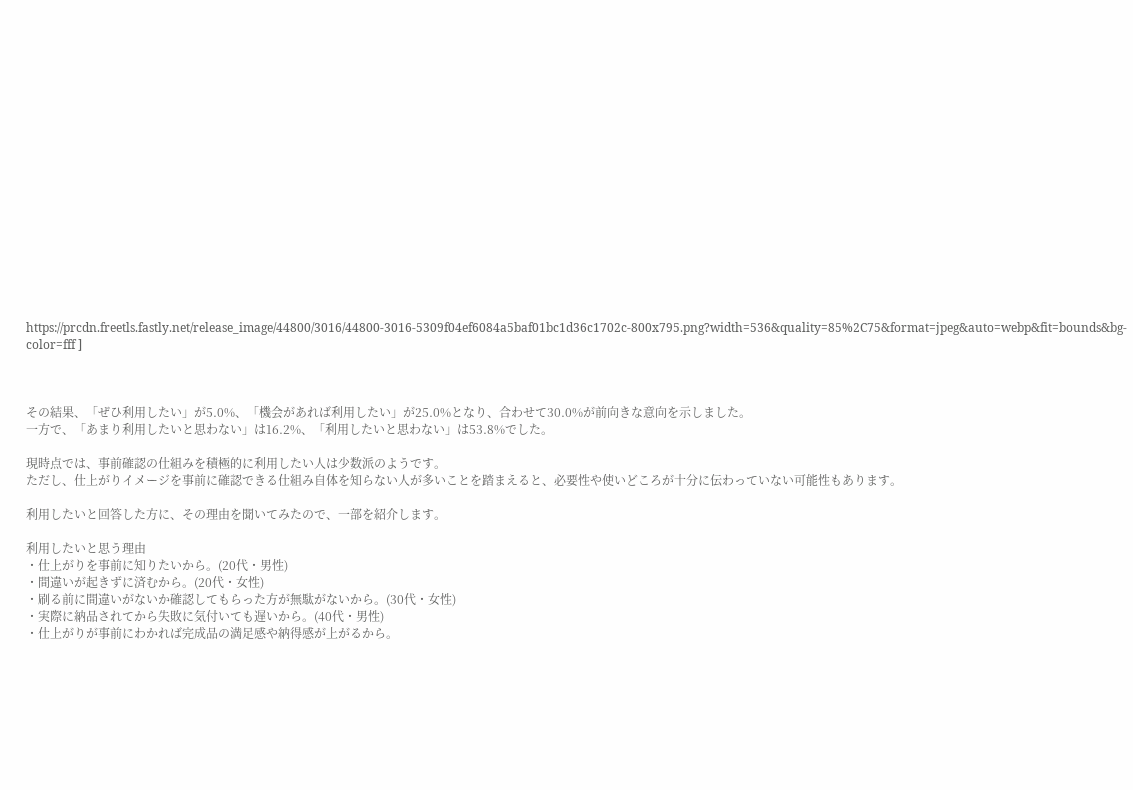https://prcdn.freetls.fastly.net/release_image/44800/3016/44800-3016-5309f04ef6084a5baf01bc1d36c1702c-800x795.png?width=536&quality=85%2C75&format=jpeg&auto=webp&fit=bounds&bg-color=fff ]



その結果、「ぜひ利用したい」が5.0%、「機会があれば利用したい」が25.0%となり、合わせて30.0%が前向きな意向を示しました。
一方で、「あまり利用したいと思わない」は16.2%、「利用したいと思わない」は53.8%でした。

現時点では、事前確認の仕組みを積極的に利用したい人は少数派のようです。
ただし、仕上がりイメージを事前に確認できる仕組み自体を知らない人が多いことを踏まえると、必要性や使いどころが十分に伝わっていない可能性もあります。

利用したいと回答した方に、その理由を聞いてみたので、一部を紹介します。

利用したいと思う理由
・仕上がりを事前に知りたいから。(20代・男性)
・間違いが起きずに済むから。(20代・女性)
・刷る前に間違いがないか確認してもらった方が無駄がないから。(30代・女性)
・実際に納品されてから失敗に気付いても遅いから。(40代・男性)
・仕上がりが事前にわかれば完成品の満足感や納得感が上がるから。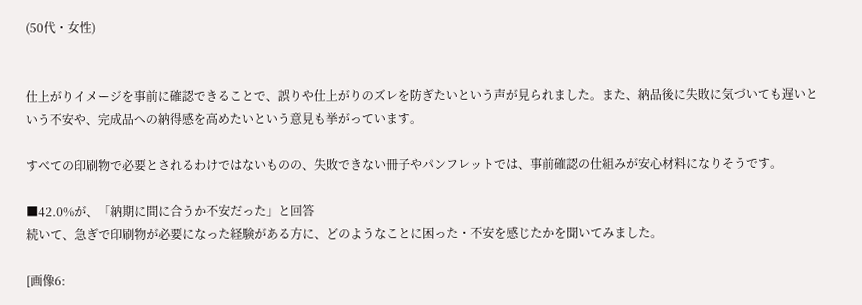(50代・女性)


仕上がりイメージを事前に確認できることで、誤りや仕上がりのズレを防ぎたいという声が見られました。また、納品後に失敗に気づいても遅いという不安や、完成品への納得感を高めたいという意見も挙がっています。

すべての印刷物で必要とされるわけではないものの、失敗できない冊子やパンフレットでは、事前確認の仕組みが安心材料になりそうです。

■42.0%が、「納期に間に合うか不安だった」と回答
続いて、急ぎで印刷物が必要になった経験がある方に、どのようなことに困った・不安を感じたかを聞いてみました。

[画像6: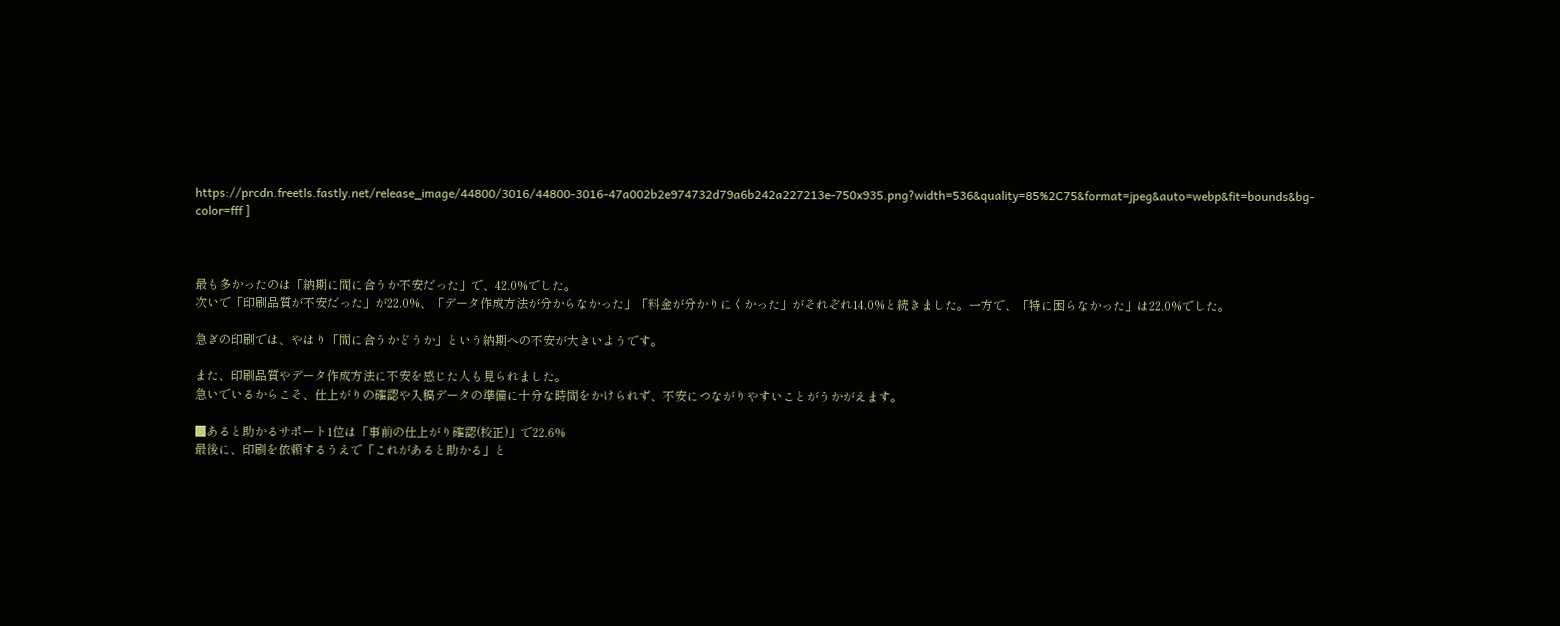https://prcdn.freetls.fastly.net/release_image/44800/3016/44800-3016-47a002b2e974732d79a6b242a227213e-750x935.png?width=536&quality=85%2C75&format=jpeg&auto=webp&fit=bounds&bg-color=fff ]



最も多かったのは「納期に間に合うか不安だった」で、42.0%でした。
次いで「印刷品質が不安だった」が22.0%、「データ作成方法が分からなかった」「料金が分かりにくかった」がそれぞれ14.0%と続きました。一方で、「特に困らなかった」は22.0%でした。

急ぎの印刷では、やはり「間に合うかどうか」という納期への不安が大きいようです。

また、印刷品質やデータ作成方法に不安を感じた人も見られました。
急いでいるからこそ、仕上がりの確認や入稿データの準備に十分な時間をかけられず、不安につながりやすいことがうかがえます。

■あると助かるサポート1位は「事前の仕上がり確認(校正)」で22.6%
最後に、印刷を依頼するうえで「これがあると助かる」と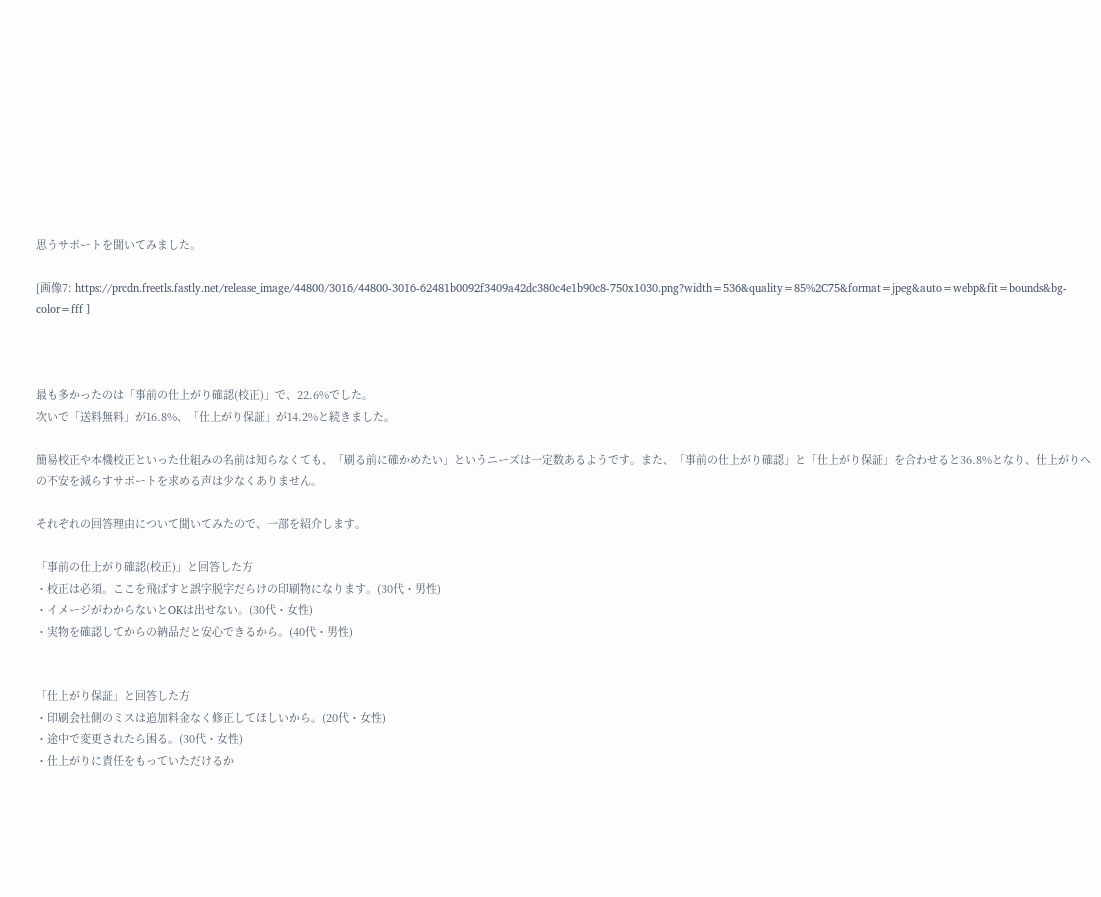思うサポートを聞いてみました。

[画像7: https://prcdn.freetls.fastly.net/release_image/44800/3016/44800-3016-62481b0092f3409a42dc380c4e1b90c8-750x1030.png?width=536&quality=85%2C75&format=jpeg&auto=webp&fit=bounds&bg-color=fff ]



最も多かったのは「事前の仕上がり確認(校正)」で、22.6%でした。
次いで「送料無料」が16.8%、「仕上がり保証」が14.2%と続きました。

簡易校正や本機校正といった仕組みの名前は知らなくても、「刷る前に確かめたい」というニーズは一定数あるようです。また、「事前の仕上がり確認」と「仕上がり保証」を合わせると36.8%となり、仕上がりへの不安を減らすサポートを求める声は少なくありません。

それぞれの回答理由について聞いてみたので、一部を紹介します。

「事前の仕上がり確認(校正)」と回答した方
・校正は必須。ここを飛ばすと誤字脱字だらけの印刷物になります。(30代・男性)
・イメージがわからないとOKは出せない。(30代・女性)
・実物を確認してからの納品だと安心できるから。(40代・男性)


「仕上がり保証」と回答した方
・印刷会社側のミスは追加料金なく修正してほしいから。(20代・女性)
・途中で変更されたら困る。(30代・女性)
・仕上がりに責任をもっていただけるか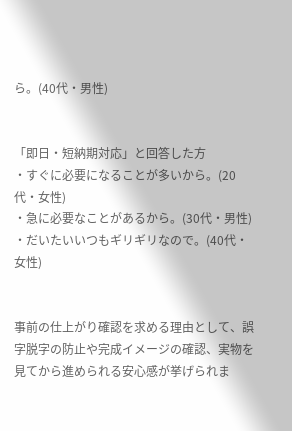ら。(40代・男性)


「即日・短納期対応」と回答した方
・すぐに必要になることが多いから。(20代・女性)
・急に必要なことがあるから。(30代・男性)
・だいたいいつもギリギリなので。(40代・女性)


事前の仕上がり確認を求める理由として、誤字脱字の防止や完成イメージの確認、実物を見てから進められる安心感が挙げられま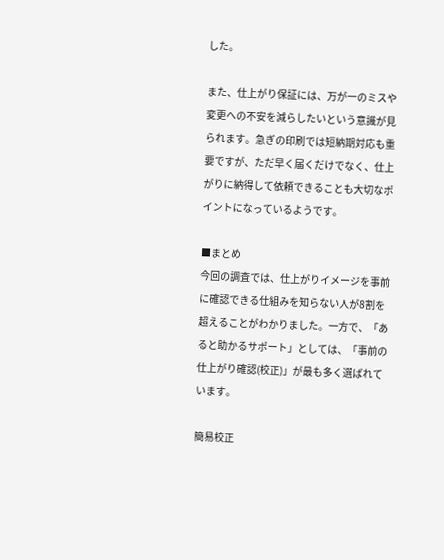した。

また、仕上がり保証には、万が一のミスや変更への不安を減らしたいという意識が見られます。急ぎの印刷では短納期対応も重要ですが、ただ早く届くだけでなく、仕上がりに納得して依頼できることも大切なポイントになっているようです。

■まとめ
今回の調査では、仕上がりイメージを事前に確認できる仕組みを知らない人が8割を超えることがわかりました。一方で、「あると助かるサポート」としては、「事前の仕上がり確認(校正)」が最も多く選ばれています。

簡易校正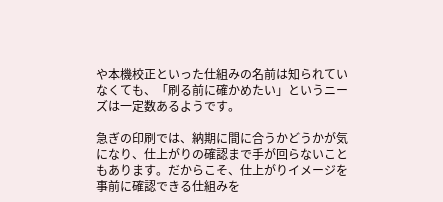や本機校正といった仕組みの名前は知られていなくても、「刷る前に確かめたい」というニーズは一定数あるようです。

急ぎの印刷では、納期に間に合うかどうかが気になり、仕上がりの確認まで手が回らないこともあります。だからこそ、仕上がりイメージを事前に確認できる仕組みを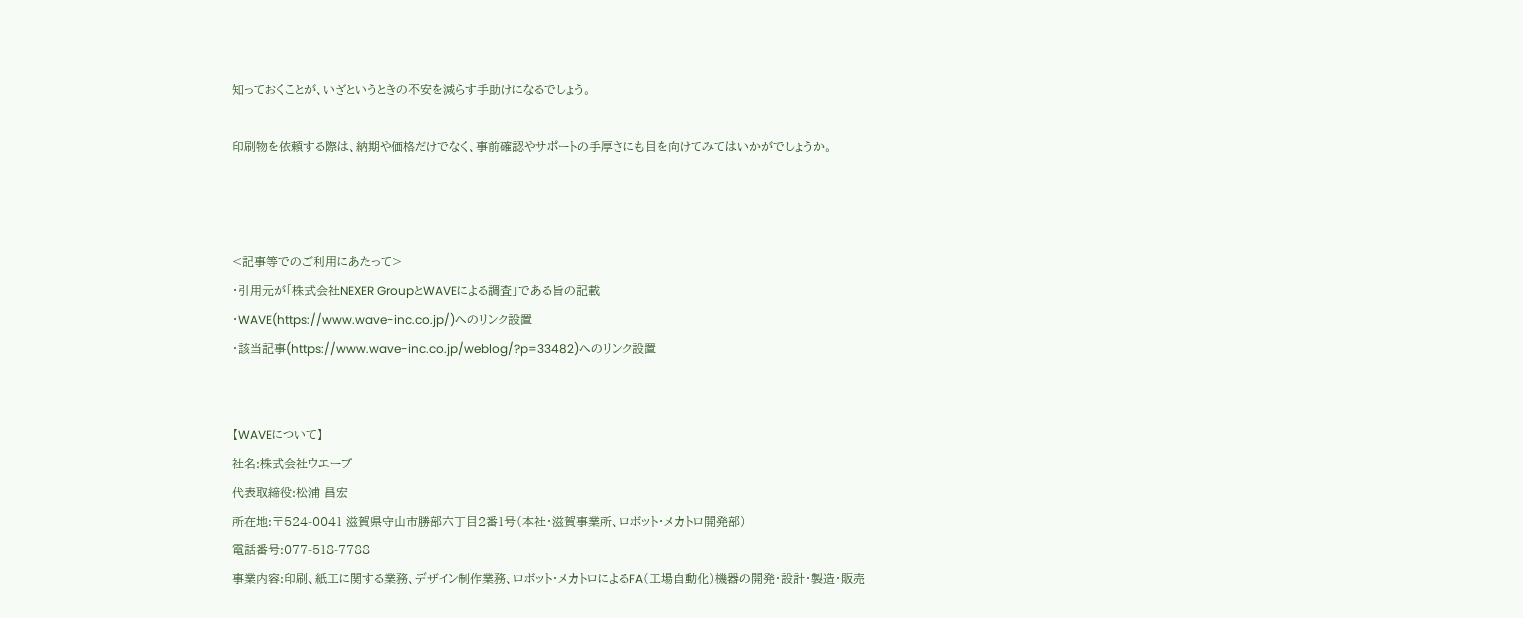知っておくことが、いざというときの不安を減らす手助けになるでしょう。

印刷物を依頼する際は、納期や価格だけでなく、事前確認やサポートの手厚さにも目を向けてみてはいかがでしょうか。



<記事等でのご利用にあたって>
・引用元が「株式会社NEXER GroupとWAVEによる調査」である旨の記載
・WAVE(https://www.wave-inc.co.jp/)へのリンク設置
・該当記事(https://www.wave-inc.co.jp/weblog/?p=33482)へのリンク設置


【WAVEについて】
社名:株式会社ウエーブ
代表取締役:松浦 昌宏
所在地:〒524-0041 滋賀県守山市勝部六丁目2番1号(本社・滋賀事業所、ロボット・メカトロ開発部)
電話番号:077-518-7788
事業内容:印刷、紙工に関する業務、デザイン制作業務、ロボット・メカトロによるFA(工場自動化)機器の開発・設計・製造・販売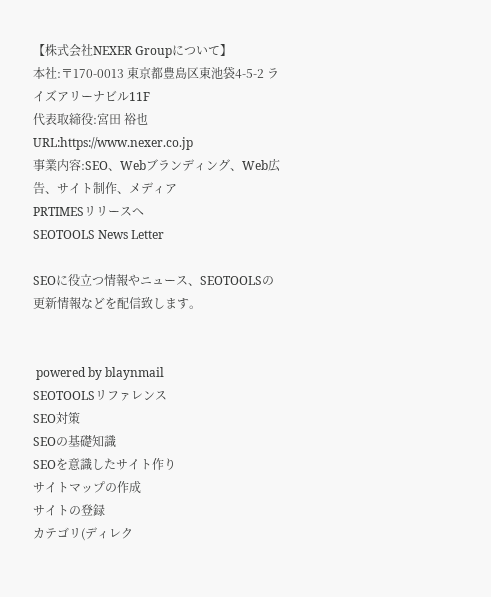【株式会社NEXER Groupについて】
本社:〒170-0013 東京都豊島区東池袋4-5-2 ライズアリーナビル11F
代表取締役:宮田 裕也
URL:https://www.nexer.co.jp
事業内容:SEO、Webブランディング、Web広告、サイト制作、メディア
PRTIMESリリースへ
SEOTOOLS News Letter

SEOに役立つ情報やニュース、SEOTOOLSの更新情報などを配信致します。


 powered by blaynmail
SEOTOOLSリファレンス
SEO対策
SEOの基礎知識
SEOを意識したサイト作り
サイトマップの作成
サイトの登録
カテゴリ(ディレク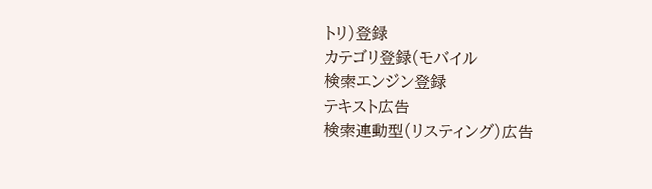トリ)登録
カテゴリ登録(モバイル
検索エンジン登録
テキスト広告
検索連動型(リスティング)広告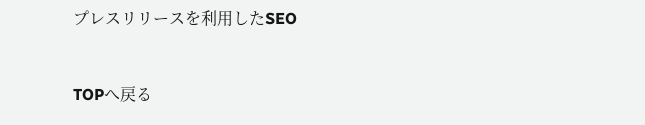プレスリリースを利用したSEO


TOPへ戻る